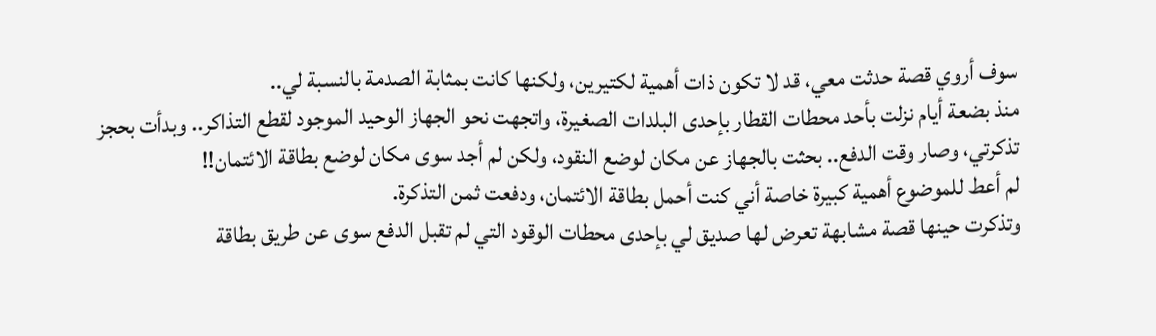سوف أروي قصة حدثت معي، قد لا تكون ذات أهمية لكتيرين، ولكنها كانت بمثابة الصدمة بالنسبة لي..
منذ بضعة أيام نزلت بأحد محطات القطار بإحدى البلدات الصغيرة، واتجهت نحو الجهاز الوحيد الموجود لقطع التذاكر.. وبدأت بحجز تذكرتي، وصار وقت الدفع.. بحثت بالجهاز عن مكان لوضع النقود، ولكن لم أجد سوى مكان لوضع بطاقة الائتمان!!
لم أعط للموضوع أهمية كبيرة خاصة أني كنت أحمل بطاقة الائتمان، ودفعت ثمن التذكرة.
وتذكرت حينها قصة مشابهة تعرض لها صديق لي بإحدى محطات الوقود التي لم تقبل الدفع سوى عن طريق بطاقة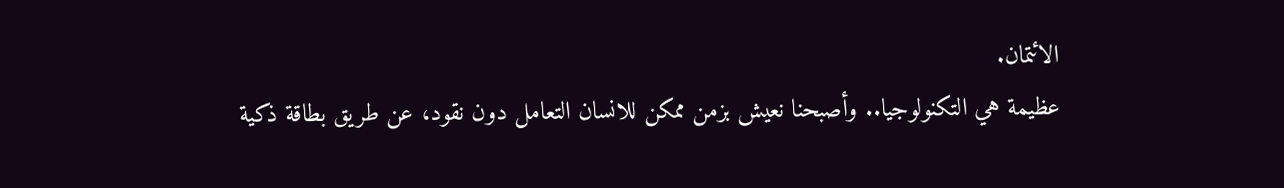الائتمان.
عظيمة هي التكنولوجيا.. وأصبحنا نعيش بزمن ممكن للانسان التعامل دون نقود، عن طريق بطاقة ذكية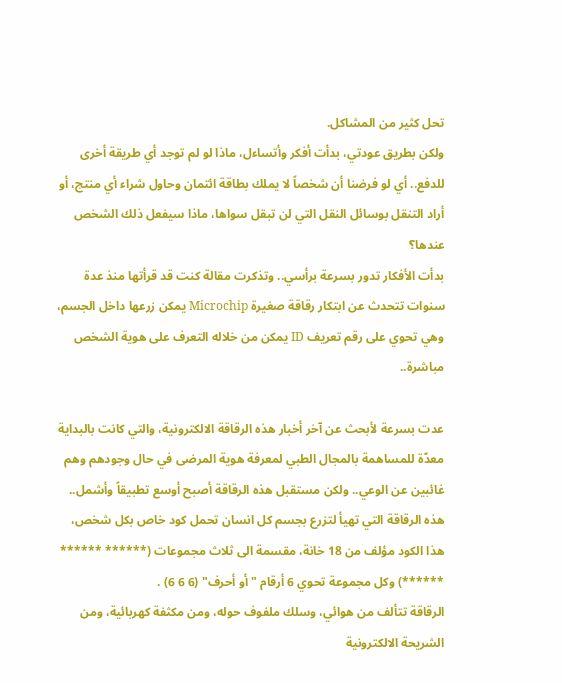تحل كثير من المشاكل.
ولكن بطريق عودتي، بدأت أفكر وأتساءل، ماذا لو لم توجد أي طريقة أخرى للدفع.. أي لو فرضنا أن شخصاً لا يملك بطاقة ائتمان وحاول شراء أي منتج، أو أراد التنقل بوسائل النقل التي لن تبقل سواها، ماذا سيفعل ذلك الشخص عندها؟
بدأت الأفكار تدور بسرعة برأسي.. وتذكرت مقالة كنت قد قرأتها منذ عدة سنوات تتحدث عن ابتكار رقاقة صغيرة Microchip يمكن زرعها داخل الجسم، وهي تحوي على رقم تعريف ID يمكن من خلاله التعرف على هوية الشخص مباشرة..

عدت بسرعة لأبحث عن آخر أخبار هذه الرقاقة الالكترونية، والتي كانت بالبداية معدّة للمساهمة بالمجال الطبي لمعرفة هوية المرضى في حال وجودهم وهم غائبين عن الوعي.. ولكن مستقبل هذه الرقاقة أصبح أوسع تطبيقاً وأشمل..
هذه الرقاقة التي تهيأ لتزرع بجسم كل انسان تحمل كود خاص بكل شخص، هذا الكود مؤلف من 18 خانة، مقسمة الى ثلاث مجموعات (****** ****** ******) وكل مجموعة تحوي 6 أرقام "أو أحرف" (6 6 6) .
الرقاقة تتألف من هوائي، وسلك ملفوف حوله، ومن مكثفة كهربائية، ومن الشريحة الالكترونية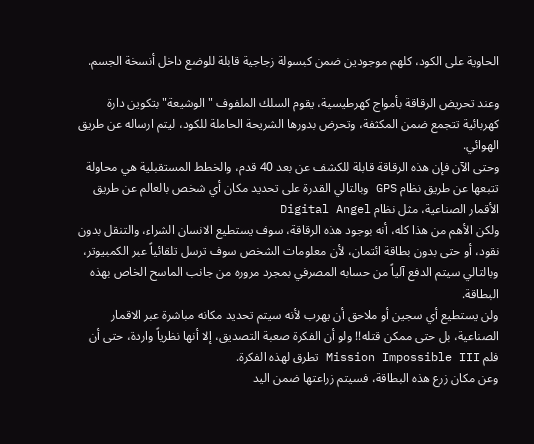الحاوية على الكود، كلهم موجودين ضمن كبسولة زجاجية قابلة للوضع داخل أنسخة الجسم.

وعند تحريض الرقاقة بأمواج كهرطيسية، يقوم السلك الملفوف "الوشيعة" بتكوين دارة كهربائية تتجمع ضمن المكثفة، وتحرض بدورها الشريحة الحاملة للكود، ليتم ارساله عن طريق الهوائي.
وحتى الآن فإن هذه الرقاقة قابلة للكشف عن بعد 40 قدم، والخطط المستقبلية هي محاولة تتبعها عن طريق نظام GPS وبالتالي القدرة على تحديد مكان أي شخص بالعالم عن طريق الأقمار الصناعية، مثل نظام Digital Angel
ولكن الأهم من هذا كله، أنه بوجود هذه الرقاقة، سوف يستطيع الانسان الشراء، والتنقل بدون نقود، أو حتى بدون بطاقة ائتمان، لأن معلومات الشخص سوف ترسل تلقائياً عبر الكمبيوتر، وبالتالي سيتم الدفع آلياً من حسابه المصرفي بمجرد مروره من جانب الماسح الخاص بهذه البطاقة.
ولن يستطيع أي سجين أو ملاحق أن يهرب لأنه سيتم تحديد مكانه مباشرة عبر الاقمار الصناعية، بل حتى ممكن قتله!! ولو أن الفكرة صعبة التصديق، إلا أنها نظرياً واردة، حتى أن فلم Mission Impossible III تطرق لهذه الفكرة.
وعن مكان زرع هذه البطاقة، فسيتم زراعتها ضمن اليد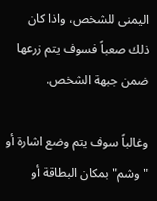اليمنى للشخص، واذا كان ذلك صعباً فسوف يتم زرعها ضمن جبهة الشخص.

وغالباً سوف يتم وضع اشارة أو "وشم" بمكان البطاقة أو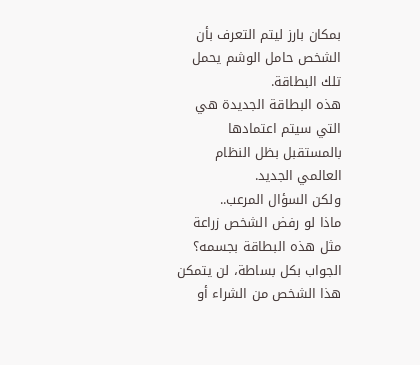بمكان بارز ليتم التعرف بأن الشخص حامل الوشم يحمل تلك البطاقة.
هذه البطاقة الجديدة هي التي سيتم اعتمادها بالمستقبل بظل النظام العالمي الجديد.
ولكن السؤال المرعب..
ماذا لو رفض الشخص زراعة مثل هذه البطاقة بجسمه؟
الجواب بكل بساطة، لن يتمكن هذا الشخص من الشراء أو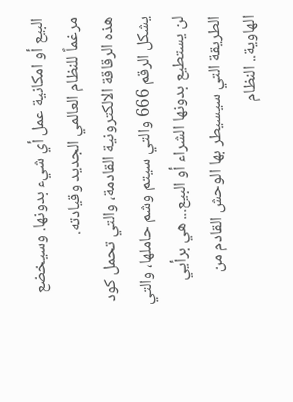البيع أو امكانية عمل أي شيء بدونها. وسيخضع مرغماً للنظام العالمي الجديد وقيادته.
هذه الرقاقة الالكترونية القادمة، والتي تحمل كود يشكل الرقم 666 والتي سيتم وشم حاملها، والتي لن يستطيع بدونها الشراء أو البيع... هي برأيي الطريقة التي سيسيطر بها الوحش القادم من الهاوية.. النظام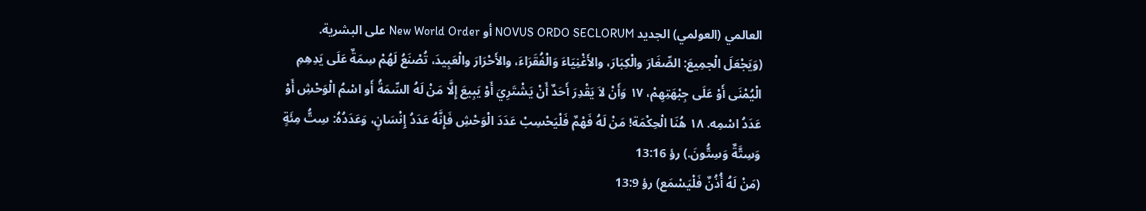العالمي (العولمي) الجديد NOVUS ORDO SECLORUM أو New World Order على البشرية.
(وَيَجْعَلَ الْجمِيعَ: الصِّغَارَ والْكِبَارَ، والأَغْنِيَاءَ وَالْفُقَرَاءَ، والأَحْرَارَ والْعَبِيدَ، تُصْنَعُ لَهُمْ سِمَةٌ عَلَى يَدِهِمِ الْيُمْنَى أَوْ عَلَى جِبْهَتِهِمْ، ١٧ وَأَنْ لاَ يَقْدِرَ أَحَدٌ أَنْ يَشْتَرِيَ أَوْ يَبِيعَ إِلَّا مَنْ لَهُ السِّمَةُ أَو اسْمُ الْوَحْشِ أَوْ عَدَدُ اسْمِه. ١٨ هُنَا الْحِكْمَة! مَنْ لَهُ فَهْمٌ فَلْيَحْسِبْ عَدَدَ الْوَحْشِ فَإِنَّهُ عَدَدُ إِنْسَانٍ، وَعَدَدُهُ: سِتُّ مِئَةٍ وَسِتَّةٌ وَسِتُّونَ.) رؤ 13:16
(مَنْ لَهُ أُذُنٌ فَلْيَسْمَع) رؤ 13:9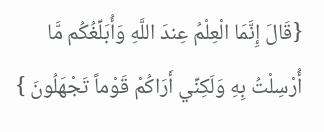{قَالَ إِنَّمَا الْعِلْمُ عِندَ اللَّهِ وَأُبَلِّغُكُم مَّا أُرْسِلْتُ بِهِ وَلَكِنِّي أَرَاكُمْ قَوْماً تَجْهَلُونَ }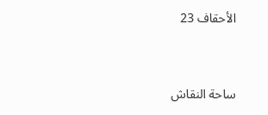الأحقاف 23


ساحة النقاش